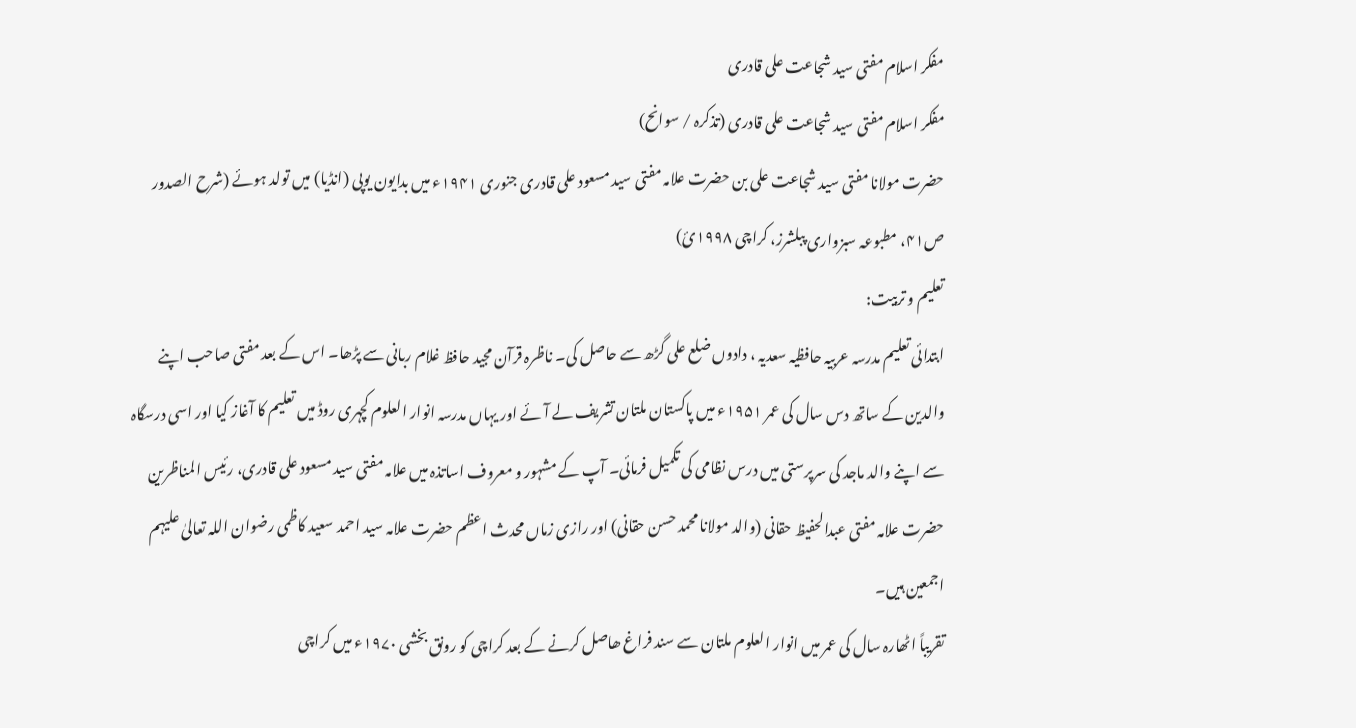مفکر اسلام مفتی سید شجاعت علی قادری
مفکر اسلام مفتی سید شجاعت علی قادری (تذکرہ / سوانح)
حضرت مولانا مفتی سید شجاعت علی بن حضرت علامہ مفتی سید مسعود علی قادری جنوری ۱۹۴۱ء میں بدایون یوپی (انڈیا) میں تولد ہوئے (شرح الصدور ص۴۱، مطبوعہ سبزواری پبلشرز، کراچی ۱۹۹۸ئ)
تعلیم و تربیت:
ابتدائی تعلیم مدرسہ عربیہ حافظیہ سعدیہ ، دادوں ضلع علی گڑھ سے حاصل کی۔ ناظرہ قرآن مجید حافظ غلام ربانی سے پڑھا۔ اس کے بعد مفتی صاحب اپنے والدین کے ساتھ دس سال کی عمر ۱۹۵۱ء میں پاکستان ملتان تشریف لے آئے اور یہاں مدرسہ انوار العلوم کچہری روڈ میں تعلیم کا آغاز کیا اور اسی درسگاہ سے اپنے والد ماجد کی سرپرستی میں درس نظامی کی تکمیل فرمائی۔ آپ کے مشہور و معروف اساتذہ میں علامہ مفتی سید مسعود علی قادری، رئیس المناظرین حضرت علامہ مفتی عبدالحفیظ حقانی (والد مولانا محمد حسن حقانی) اور رازی زماں محدث اعظم حضرت علامہ سید احمد سعید کاظمی رضوان اللہ تعالیٰ علیہم اجمعین ہیں۔
تقریباً اٹھارہ سال کی عمر میں انوار العلوم ملتان سے سند فراغ ھاصل کرنے کے بعد کراچی کو رونق بخشی ۱۹۷۰ء میں کراچی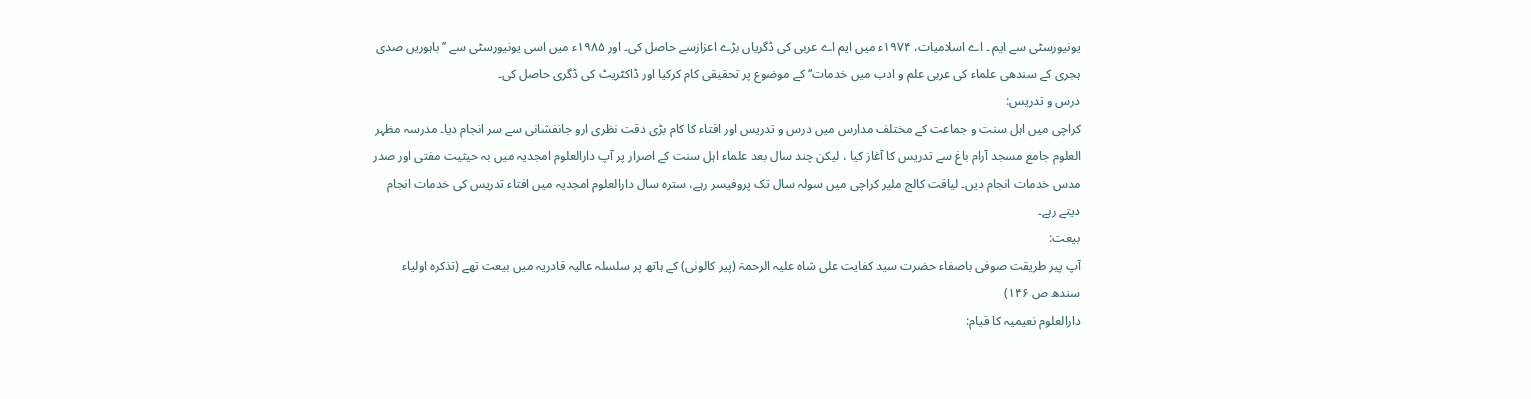یونیورسٹی سے ایم ۔ اے اسلامیات، ۱۹۷۴ء میں ایم اے عربی کی ڈگریاں بڑے اعزازسے حاصل کی۔ اور ۱۹۸۵ء میں اسی یونیورسٹی سے ’’باہوریں صدی ہجری کے سندھی علماء کی عربی علم و ادب میں خدمات‘‘ کے موضوع پر تحقیقی کام کرکیا اور ڈاکٹریٹ کی ڈگری حاصل کی۔
درس و تدریس:
کراچی میں اہل سنت و جماعت کے مختلف مدارس میں درس و تدریس اور افتاء کا کام بڑی دقت نظری ارو جانفشانی سے سر انجام دیا۔ مدرسہ مظہر العلوم جامع مسجد آرام باغ سے تدریس کا آغاز کیا ، لیکن چند سال بعد علماء اہل سنت کے اصرار پر آپ دارالعلوم امجدیہ میں بہ حیثیت مفتی اور صدر مدس خدمات انجام دیں۔ لیاقت کالج ملیر کراچی میں سولہ سال تک پروفیسر رہے، سترہ سال دارالعلوم امجدیہ میں افتاء تدریس کی خدمات انجام دیتے رہے۔
بیعت:
آپ پیر طریقت صوفی باصفاء حضرت سید کفایت علی شاہ علیہ الرحمۃ (پیر کالونی) کے ہاتھ پر سلسلہ عالیہ قادریہ میں بیعت تھے (تذکرہ اولیاء سندھ ص ۱۴۶)
دارالعلوم نعیمیہ کا قیام: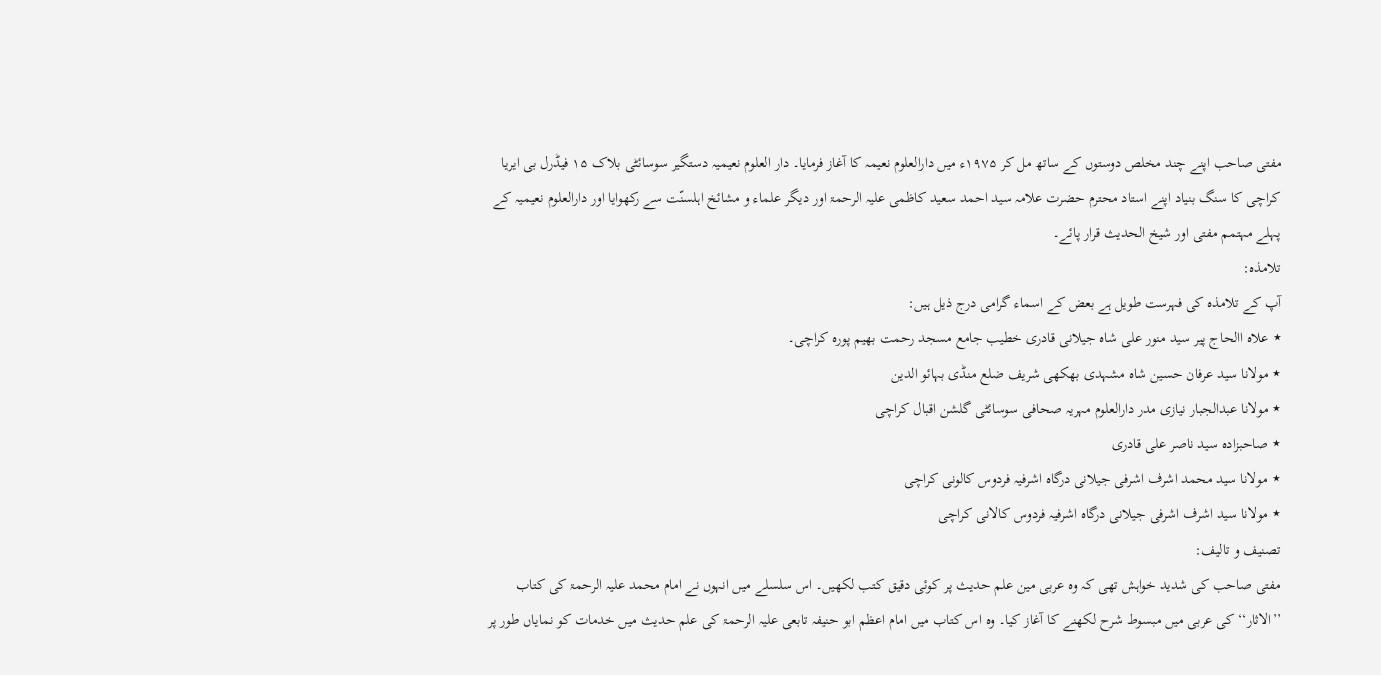مفتی صاحب اپنے چند مخلص دوستوں کے ساتھ مل کر ۱۹۷۵ء میں دارالعلوم نعیمہ کا آغاز فرمایا۔ دار العلوم نعیمیہ دستگیر سوسائٹی بلاک ۱۵ فیڈرل بی ایریا کراچی کا سنگ بنیاد اپنے استاد محترم حضرت علامہ سید احمد سعید کاظمی علیہ الرحمۃ اور دیگر علماء و مشائخ اہلسنّت سے رکھوایا اور دارالعلوم نعیمیہ کے پہلے مہتمم مفتی اور شیخ الحدیث قرار پائے۔
تلامذہ:
آپ کے تلامذہ کی فہرست طویل ہے بعض کے اسماء گرامی درج ذیل ہیں:
٭ علاہ االحاج پیر سید منور علی شاہ جیلانی قادری خطیب جامع مسجد رحمت بھیم پورہ کراچی۔
٭ مولانا سید عرفان حسین شاہ مشہدی بھکھی شریف ضلع منڈی بہائو الدین
٭ مولانا عبدالجبار نیازی مدر دارالعلوم مہریہ صحافی سوسائٹی گلشن اقبال کراچی
٭ صاحبزادہ سید ناصر علی قادری
٭ مولانا سید محمد اشرف اشرفی جیلانی درگاہ اشرفیہ فردوس کالونی کراچی
٭ مولانا سید اشرف اشرفی جیلانی درگاہ اشرفیہ فردوس کالانی کراچی
تصنیف و تالیف:
مفتی صاحب کی شدید خواہش تھی کہ وہ عربی مین علم حدیث پر کوئی دقیق کتب لکھیں۔ اس سلسلے میں انہوں نے امام محمد علیہ الرحمۃ کی کتاب ’’الاثار‘‘ کی عربی میں مبسوط شرح لکھنے کا آغاز کیا۔ وہ اس کتاب میں امام اعظم ابو حنیفہ تابعی علیہ الرحمۃ کی علم حدیث میں خدمات کو نمایاں طور پر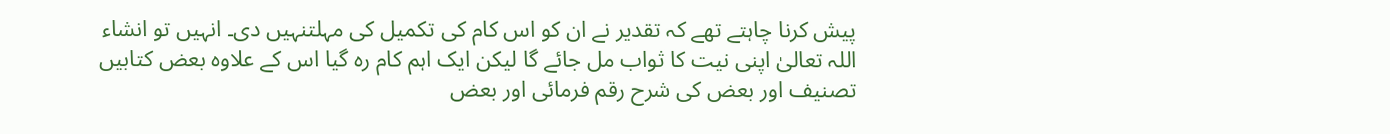پیش کرنا چاہتے تھے کہ تقدیر نے ان کو اس کام کی تکمیل کی مہلتنہیں دی۔ انہیں تو انشاء اللہ تعالیٰ اپنی نیت کا ثواب مل جائے گا لیکن ایک اہم کام رہ گیا اس کے علاوہ بعض کتابیں تصنیف اور بعض کی شرح رقم فرمائی اور بعض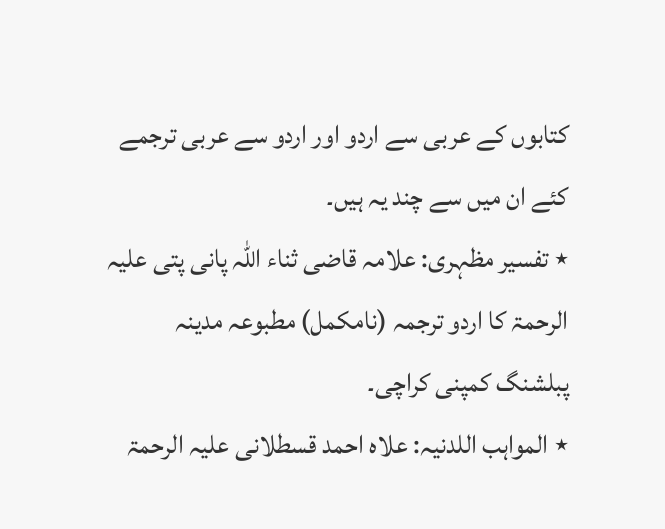کتابوں کے عربی سے اردو اور اردو سے عربی ترجمے کئے ان میں سے چند یہ ہیں۔
٭ تفسیر مظہری: علامہ قاضی ثناء اللہ پانی پتی علیہ الرحمۃ کا اردو ترجمہ (نامکمل) مطبوعہ مدینہ پبلشنگ کمپنی کراچی۔
٭ المواہب اللدنیہ: علاہ احمد قسطلانی علیہ الرحمۃ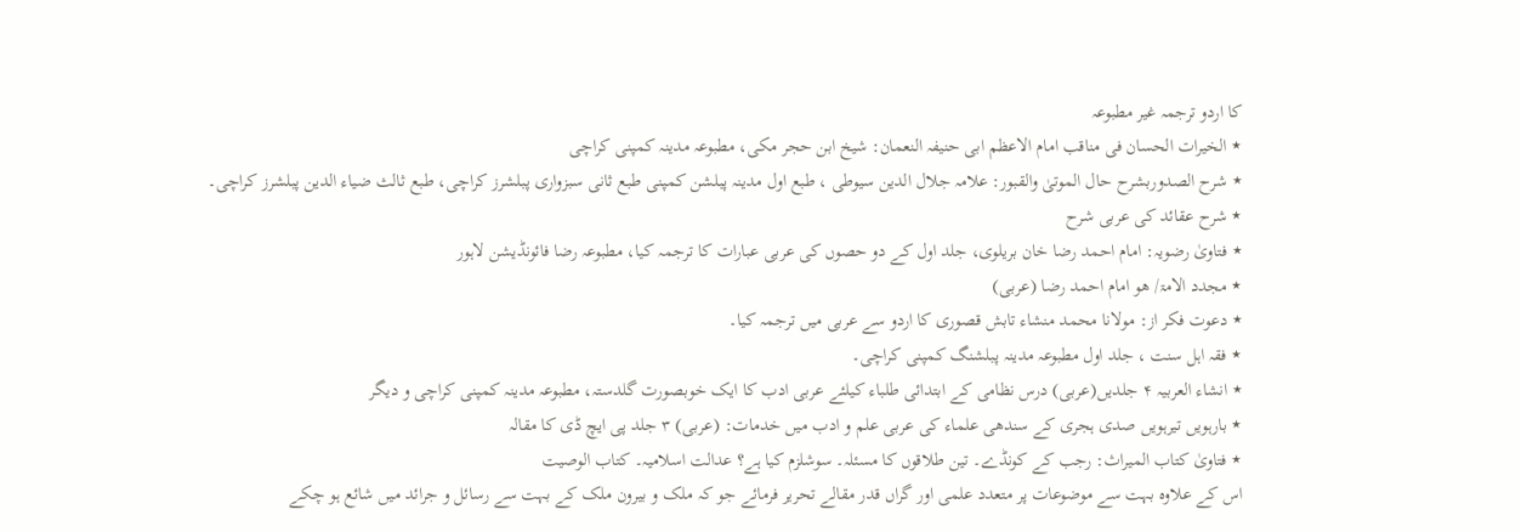کا اردو ترجمہ غیر مطبوعہ
٭ الخیرات الحسان فی مناقب امام الاعظم ابی حنیفہ النعمان: شیخ ابن حجر مکی، مطبوعہ مدینہ کمپنی کراچی
٭ شرح الصدوربشرح حال الموتیٰ والقبور: علامہ جلال الدین سیوطی ، طبع اول مدینہ پبلشن کمپنی طبع ثانی سبزواری پبلشرز کراچی، طبع ثالث ضیاء الدین پبلشرز کراچی۔
٭ شرح عقائد کی عربی شرح
٭ فتاویٰ رضویہ: امام احمد رضا خان بریلوی، جلد اول کے دو حصوں کی عربی عبارات کا ترجمہ کیا، مطبوعہ رضا فائونڈیشن لاہور
٭ مجدد الامۃ/ ھو امام احمد رضا (عربی)
٭ دعوت فکر از: مولانا محمد منشاء تابش قصوری کا اردو سے عربی میں ترجمہ کیا۔
٭ فقہ اہل سنت ، جلد اول مطبوعہ مدینہ پبلشنگ کمپنی کراچی۔
٭ انشاء العربیہ ۴ جلدیں(عربی) درس نظامی کے ابتدائی طلباء کیلئے عربی ادب کا ایک خوبصورت گلدستہ، مطبوعہ مدینہ کمپنی کراچی و دیگر
٭ بارہویں تیرہویں صدی ہجری کے سندھی علماء کی عربی علم و ادب میں خدمات: (عربی) ۳ جلد پی ایچ ڈی کا مقالہ
٭ فتاویٰ کتاب المیراث: رجب کے کونڈے۔ تین طلاقوں کا مسئلہ۔ سوشلزم کیا ہے؟ عدالت اسلامیہ۔ کتاب الوصیت
اس کے علاوہ بہت سے موضوعات پر متعدد علمی اور گراں قدر مقالے تحریر فرمائے جو کہ ملک و بیرون ملک کے بہت سے رسائل و جرائد میں شائع ہو چکے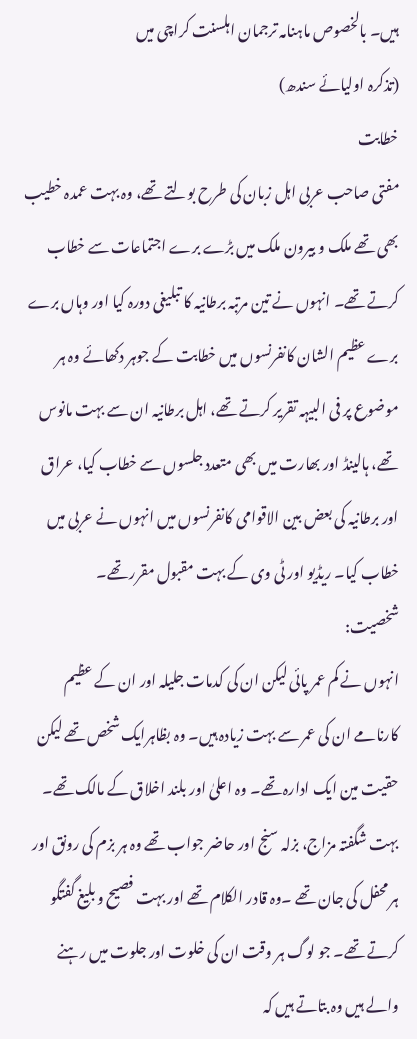ہیں۔ بالخصوص ماہنامہ ترجمان اہلسنت کراچی میں
(تذکرہ اولیائے سندھ)
خطابت
مفتی صاحب عربی اہل زبان کی طرح بولتے تھے، وہ بہت عمدہ خطیب بھی تھے ملک و بیرون ملک میں بڑے برے اجتماعات سے خطاب کرتے تھے۔ انہوں نے تین مرتبہ برطانیہ کا تبلیغی دورہ کیا اور وہاں برے برے عظیم الشان کانفرنسوں میں خطابت کے جوہر دکھائے وہ ہر موضوع پر فی البیہہ تقریر کرتے تھے، اہل برطانیہ ان سے بہت مانوس تھے، ہالینڈ اور بھارت میں بھی متعدد جلسوں سے خطاب کیا، عراق اور برطانیہ کی بعض بین الاقوامی کانفرنسوں میں انہوں نے عربی میں خطاب کیا۔ ریڈیو اور ٹی وی کے بہت مقبول مقرر تھے۔
شخصیت:
انہوں نے کم عمر پائی لیکن ان کی کدمات جلیلہ اور ان کے عظیم کارنامے ان کی عمر سے بہت زیادہ ہیں۔ وہ بظاہرایک شخص تھے لیکن حقیت مین ایک ادارہ تھے۔ وہ اعلیٰ اور بلند اخلاق کے مالک تھے۔ بہت شگفتہ مزاج، بزلہ سنج اور حاضر جواب تھے وہ ہر بزم کی رونق اور ہر محفل کی جان تھے ۔وہ قادر الکلام تھے اور بہت فصیح و بلیغ گفتگو کرتے تھے۔ جو لوگ ہر وقت ان کی خلوت اور جلوت میں رہنے والے ہیں وہ بتاتے ہیں کہ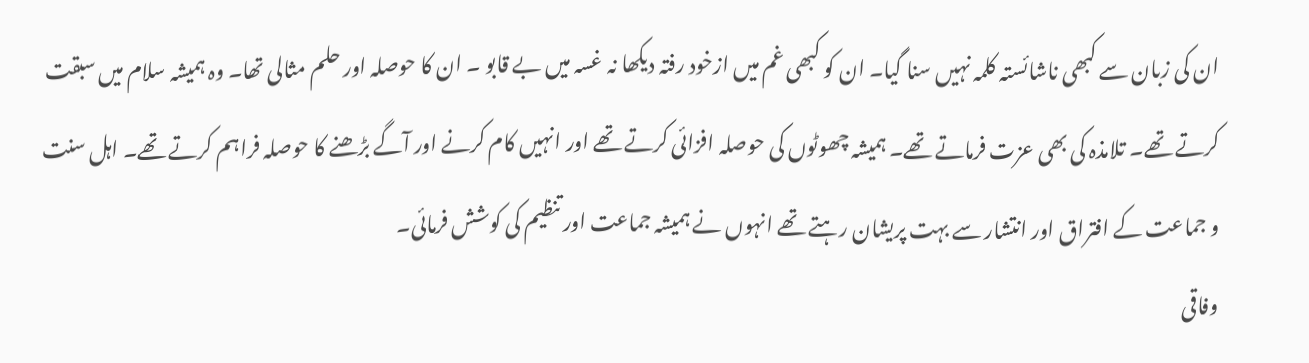ان کی زبان سے کبھی ناشائستہ کلمہ نہیں سنا گیا۔ ان کو کبھی غم میں ازخود رفتہ دیکھا نہ غسہ میں بے قابو ۔ ان کا حوصلہ اور حلم مثالی تھا۔ وہ ہمیشہ سلام میں سبقت کرتے تھے۔ تلامذہ کی بھی عزت فرماتے تھے۔ ہمیشہ چھوٹوں کی حوصلہ افزائی کرتے تھے اور انہیں کام کرنے اور آگے بڑھنے کا حوصلہ فراہم کرتے تھے۔ اہل سنت و جماعت کے افتراق اور انتشار سے بہت پریشان رہتے تھے انہوں نے ہمیشہ جماعت اور تنظیم کی کوشش فرمائی۔
وفاقی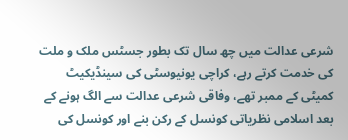شرعی عدالت میں چھ سال تک بطور جسٹس ملک و ملت کی خدمت کرتے رہے، کراچی یونیوسٹی کی سینڈیکیٹ کمیٹی کے ممبر تھے، وفاقی شرعی عدالت سے الگ ہونے کے بعد اسلامی نظریاتی کونسل کے رکن بنے اور کونسل کی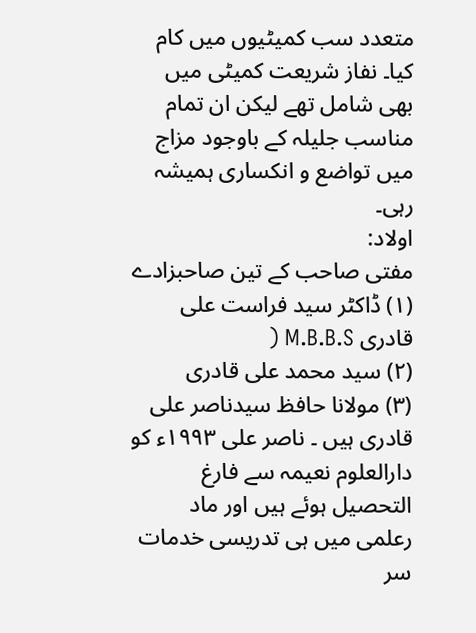متعدد سب کمیٹیوں میں کام کیا۔ نفاز شریعت کمیٹی میں بھی شامل تھے لیکن ان تمام مناسب جلیلہ کے باوجود مزاج میں تواضع و انکساری ہمیشہ رہی۔
اولاد:
مفتی صاحب کے تین صاحبزادے
(۱) ڈاکٹر سید فراست علی قادری M.B.B.S (
(۲) سید محمد علی قادری
(۳) مولانا حافظ سیدناصر علی قادری ہیں ۔ ناصر علی ۱۹۹۳ء کو دارالعلوم نعیمہ سے فارغ التحصیل ہوئے ہیں اور ماد رعلمی میں ہی تدریسی خدمات سر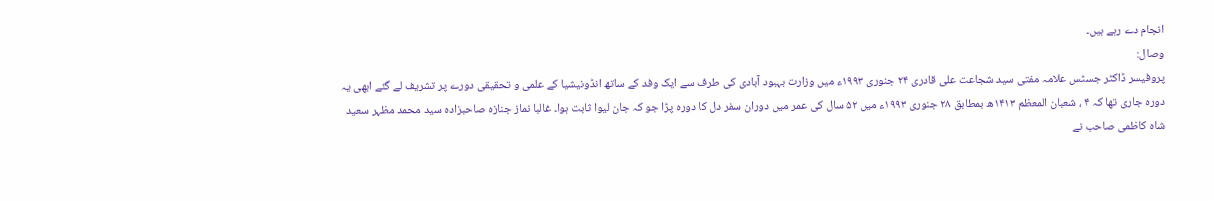انجام دے رہے ہیں۔
وصال:
پروفیسر ڈاکٹر جسٹس علامہ مفتی سید شجاعت علی قادری ۲۴ جنوری ۱۹۹۳ء میں وزارت بہبود آبادی کی طرف سے ایک وفد کے ساتھ انڈونیشیا کے علمی و تحقیقی دورے پر تشریف لے گئے ابھی یہ دورہ جاری تھا کہ ۴ ، شعبان المعظم ۱۴۱۳ھ بمطابق ۲۸ جنوری ۱۹۹۳ء میں ۵۲ سال کی عمر میں دوران سفر دل کا دورہ پڑا جو کہ جان لیوا ثابت ہوا۔ غالبا نماز جنازہ صاحبزادہ سید محمد مظہر سعید شاہ کاظمی صاحب نے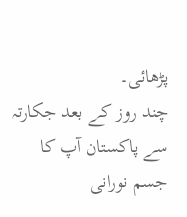پڑھائی۔
چند روز کے بعد جکارتہ سے پاکستان آپ کا جسم نورانی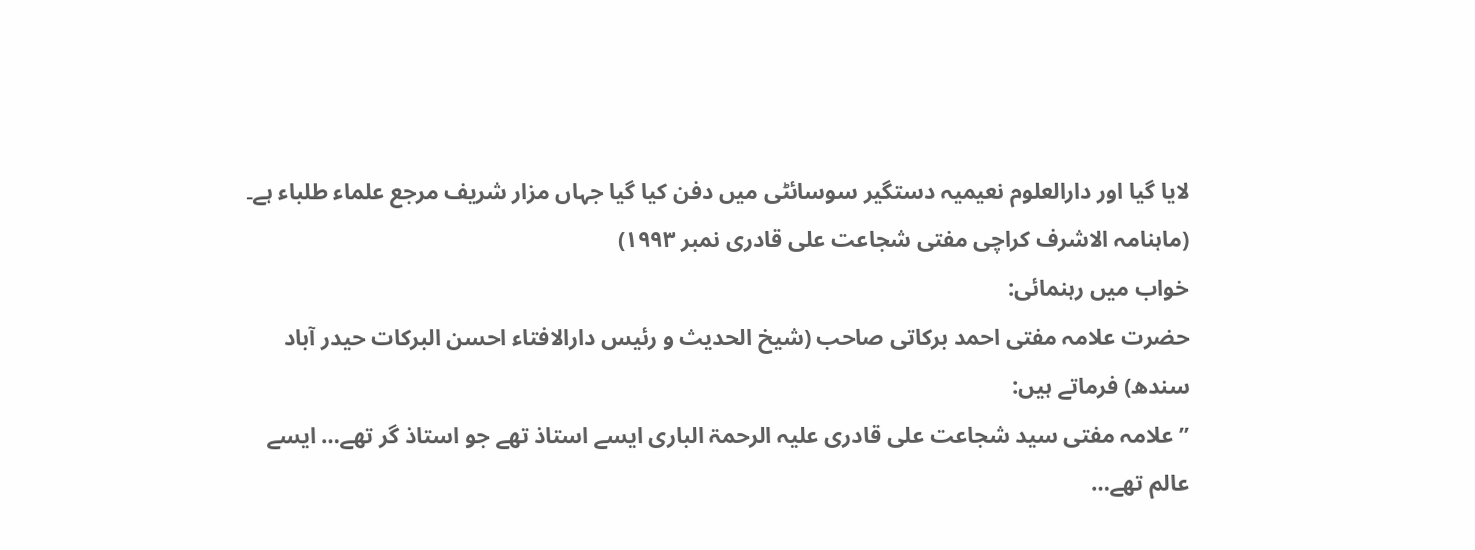لایا گیا اور دارالعلوم نعیمیہ دستگیر سوسائٹی میں دفن کیا گیا جہاں مزار شریف مرجع علماء طلباء ہے۔
(ماہنامہ الاشرف کراچی مفتی شجاعت علی قادری نمبر ۱۹۹۳)
خواب میں رہنمائی:
حضرت علامہ مفتی احمد برکاتی صاحب (شیخ الحدیث و رئیس دارالافتاء احسن البرکات حیدر آباد سندھ) فرماتے ہیں:
’’ علامہ مفتی سید شجاعت علی قادری علیہ الرحمۃ الباری ایسے استاذ تھے جو استاذ گر تھے… ایسے عالم تھے…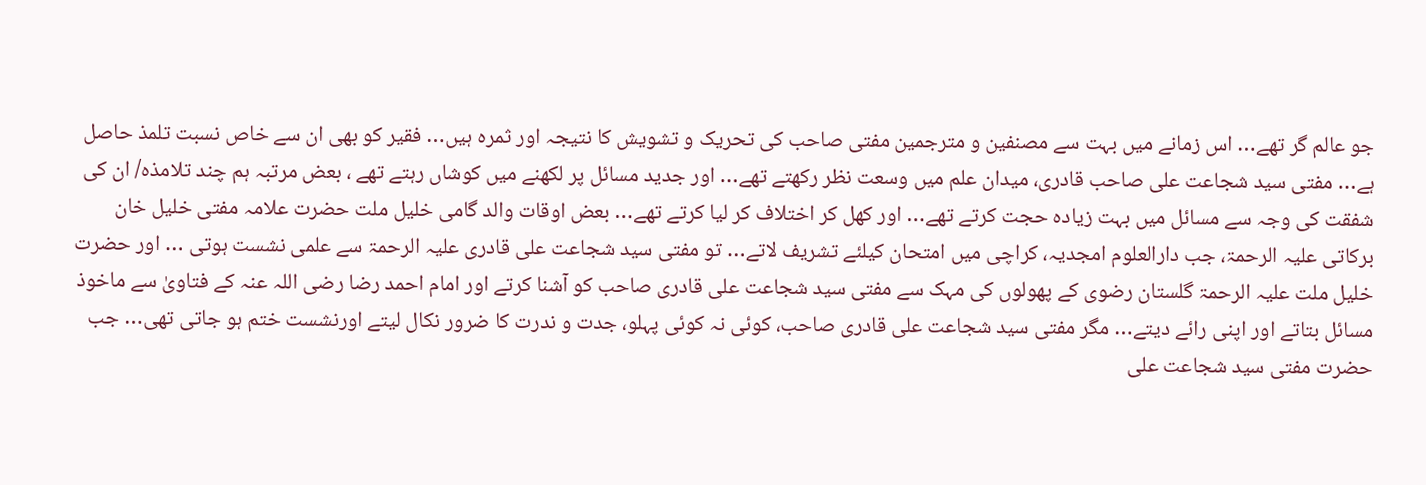جو عالم گر تھے… اس زمانے میں بہت سے مصنفین و مترجمین مفتی صاحب کی تحریک و تشویش کا نتیجہ اور ثمرہ ہیں… فقیر کو بھی ان سے خاص نسبت تلمذ حاصل ہے… مفتی سید شجاعت علی صاحب قادری، میدان علم میں وسعت نظر رکھتے تھے… اور جدید مسائل پر لکھنے میں کوشاں رہتے تھے ، بعض مرتبہ ہم چند تلامذہ/ ان کی شفقت کی وجہ سے مسائل میں بہت زیادہ حجت کرتے تھے… اور کھل کر اختلاف کر لیا کرتے تھے… بعض اوقات والد گامی خلیل ملت حضرت علامہ مفتی خلیل خان برکاتی علیہ الرحمۃ، جب دارالعلوم امجدیہ، کراچی میں امتحان کیلئے تشریف لاتے… تو مفتی سید شجاعت علی قادری علیہ الرحمۃ سے علمی نشست ہوتی … اور حضرت خلیل ملت علیہ الرحمۃ گلستان رضوی کے پھولوں کی مہک سے مفتی سید شجاعت علی قادری صاحب کو آشنا کرتے اور امام احمد رضا رضی اللہ عنہ کے فتاویٰ سے ماخوذ مسائل بتاتے اور اپنی رائے دیتے… مگر مفتی سید شجاعت علی قادری صاحب، کوئی نہ کوئی پہلو، جدت و ندرت کا ضرور نکال لیتے اورنشست ختم ہو جاتی تھی… جب حضرت مفتی سید شجاعت علی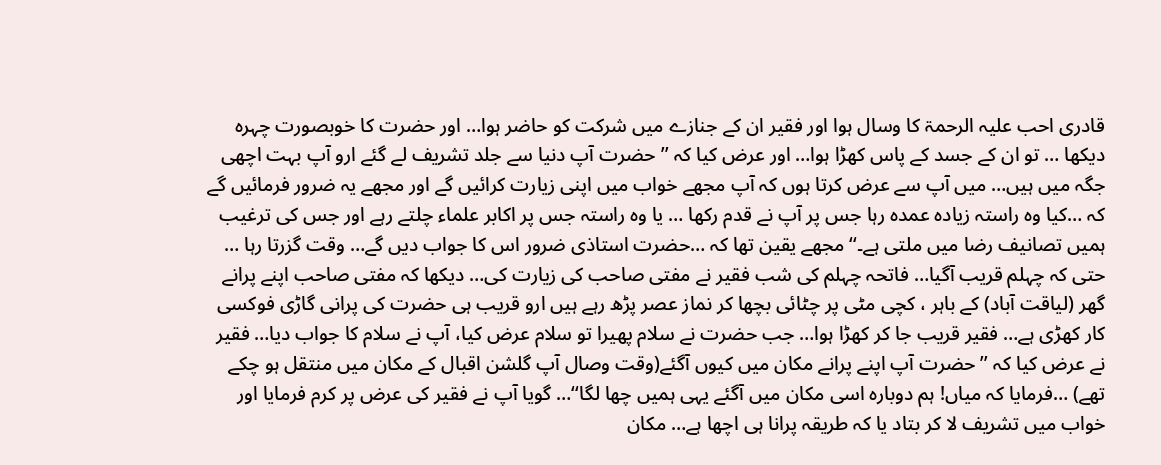قادری احب علیہ الرحمۃ کا وسال ہوا اور فقیر ان کے جنازے میں شرکت کو حاضر ہوا… اور حضرت کا خوبصورت چہرہ دیکھا … تو ان کے جسد کے پاس کھڑا ہوا… اور عرض کیا کہ ’’حضرت آپ دنیا سے جلد تشریف لے گئے ارو آپ بہت اچھی جگہ میں ہیں… میں آپ سے عرض کرتا ہوں کہ آپ مجھے خواب میں اپنی زیارت کرائیں گے اور مجھے یہ ضرور فرمائیں گے کہ …کیا وہ راستہ زیادہ عمدہ رہا جس پر آپ نے قدم رکھا … یا وہ راستہ جس پر اکابر علماء چلتے رہے اور جس کی ترغیب ہمیں تصانیف رضا میں ملتی ہے۔‘‘ مجھے یقین تھا کہ …حضرت استاذی ضرور اس کا جواب دیں گے… وقت گزرتا رہا … حتی کہ چہلم قریب آگیا… فاتحہ چہلم کی شب فقیر نے مفتی صاحب کی زیارت کی… دیکھا کہ مفتی صاحب اپنے پرانے گھر (لیاقت آباد) کے باہر ، کچی مٹی پر چٹائی بچھا کر نماز عصر پڑھ رہے ہیں ارو قریب ہی حضرت کی پرانی گاڑی فوکسی کار کھڑی ہے… فقیر قریب جا کر کھڑا ہوا… جب حضرت نے سلام پھیرا تو سلام عرض کیا، آپ نے سلام کا جواب دیا… فقیر نے عرض کیا کہ ’’حضرت آپ اپنے پرانے مکان میں کیوں آگئے(وقت وصال آپ گلشن اقبال کے مکان میں منتقل ہو چکے تھے) …فرمایا کہ میاں! ہم دوبارہ اسی مکان میں آگئے یہی ہمیں چھا لگا‘‘… گویا آپ نے فقیر کی عرض پر کرم فرمایا اور خواب میں تشریف لا کر بتاد یا کہ طریقہ پرانا ہی اچھا ہے… مکان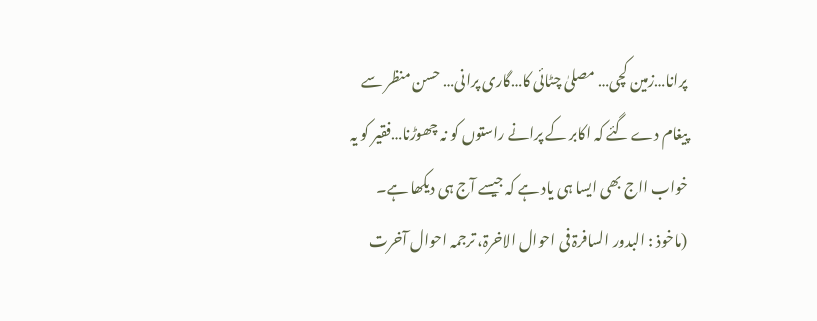پرانا…زمین کچی… مصلیٰ چٹائی کا…گاری پرانی… حسن منظر سے پیغام دے گئے کہ اکابر کے پرانے راستوں کو نہ چھوڑنا…فقیر کو یہ خواب ااج بھی ایسا ہی یاد ہے کہ جیسے آج ہی دیکھا ہے۔
(ماخوذ : البدور السافرۃ فی احوال الاخرۃ، ترجمہ احوال آخرت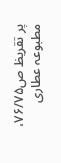پر تقریظ ص۷۶/۷۵، مطبوعہ عطاری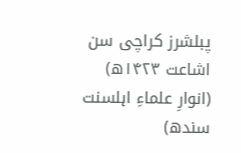پبلشرز کراچی سن اشاعت ۱۴۲۳ھ)
(انوارِ علماءِ اہلسنت سندھ)